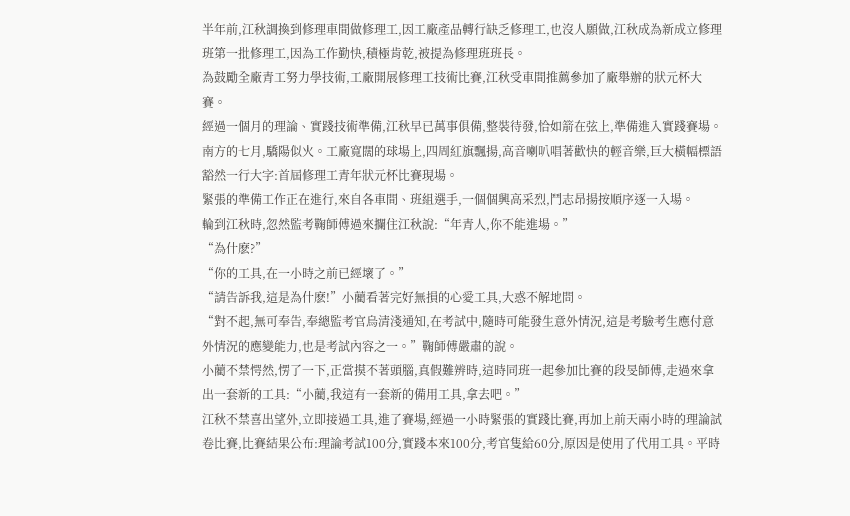半年前,江秋調換到修理車間做修理工,因工廠產品轉行缺乏修理工,也沒人願做,江秋成為新成立修理班第一批修理工,因為工作勤快,積極肯乾,被提為修理班班長。
為鼓勵全廠青工努力學技術,工廠開展修理工技術比賽,江秋受車間推薦參加了廠舉辦的狀元杯大賽。
經過一個月的理論、實踐技術準備,江秋早已萬事俱備,整裝待發,恰如箭在弦上,準備進入實踐賽場。
南方的七月,驕陽似火。工廠寬闊的球場上,四周紅旗飄揚,高音喇叭唱著歡快的輕音樂,巨大橫幅標語豁然一行大字:首屆修理工青年狀元杯比賽現場。
緊張的準備工作正在進行,來自各車間、班組選手,一個個興高采烈,鬥志昂揚按順序逐一入場。
輪到江秋時,忽然監考鞠師傅過來攔住江秋說:“年青人,你不能進場。”
“為什麽?”
“你的工具,在一小時之前已經壞了。”
“請告訴我,這是為什麽!”小藺看著完好無損的心愛工具,大惑不解地問。
“對不起,無可奉告,奉總監考官烏清淺通知,在考試中,隨時可能發生意外情況,這是考驗考生應付意外情況的應變能力,也是考試內容之一。”鞠師傅嚴肅的說。
小藺不禁愕然,愣了一下,正當摸不著頭腦,真假難辨時,這時同班一起參加比賽的段旻師傅,走過來拿出一套新的工具:“小藺,我這有一套新的備用工具,拿去吧。”
江秋不禁喜出望外,立即接過工具,進了賽場,經過一小時緊張的實踐比賽,再加上前天兩小時的理論試卷比賽,比賽結果公布:理論考試100分,實踐本來100分,考官隻給60分,原因是使用了代用工具。平時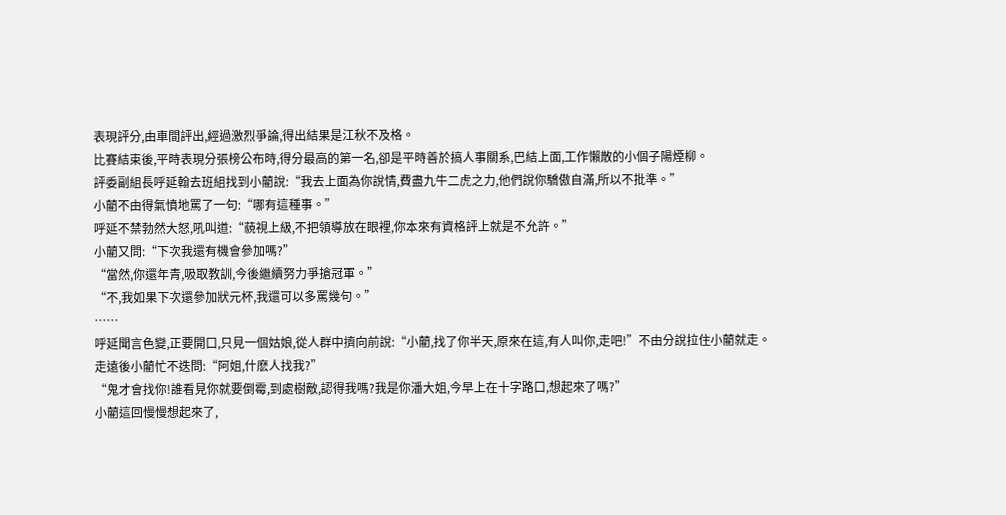表現評分,由車間評出,經過激烈爭論,得出結果是江秋不及格。
比賽結束後,平時表現分張榜公布時,得分最高的第一名,卻是平時善於搞人事關系,巴結上面,工作懶散的小個子陽煙柳。
評委副組長呼延翰去班組找到小藺說:“我去上面為你說情,費盡九牛二虎之力,他們說你驕傲自滿,所以不批準。”
小藺不由得氣憤地罵了一句:“哪有這種事。”
呼延不禁勃然大怒,吼叫道:“藐視上級,不把領導放在眼裡,你本來有資格評上就是不允許。”
小藺又問:“下次我還有機會參加嗎?”
“當然,你還年青,吸取教訓,今後繼續努力爭搶冠軍。”
“不,我如果下次還參加狀元杯,我還可以多罵幾句。”
……
呼延聞言色變,正要開口,只見一個姑娘,從人群中擠向前說:“小藺,找了你半天,原來在這,有人叫你,走吧!”不由分說拉住小藺就走。
走遠後小藺忙不迭問:“阿姐,什麽人找我?”
“鬼才會找你!誰看見你就要倒霉,到處樹敵,認得我嗎?我是你潘大姐,今早上在十字路口,想起來了嗎?”
小藺這回慢慢想起來了,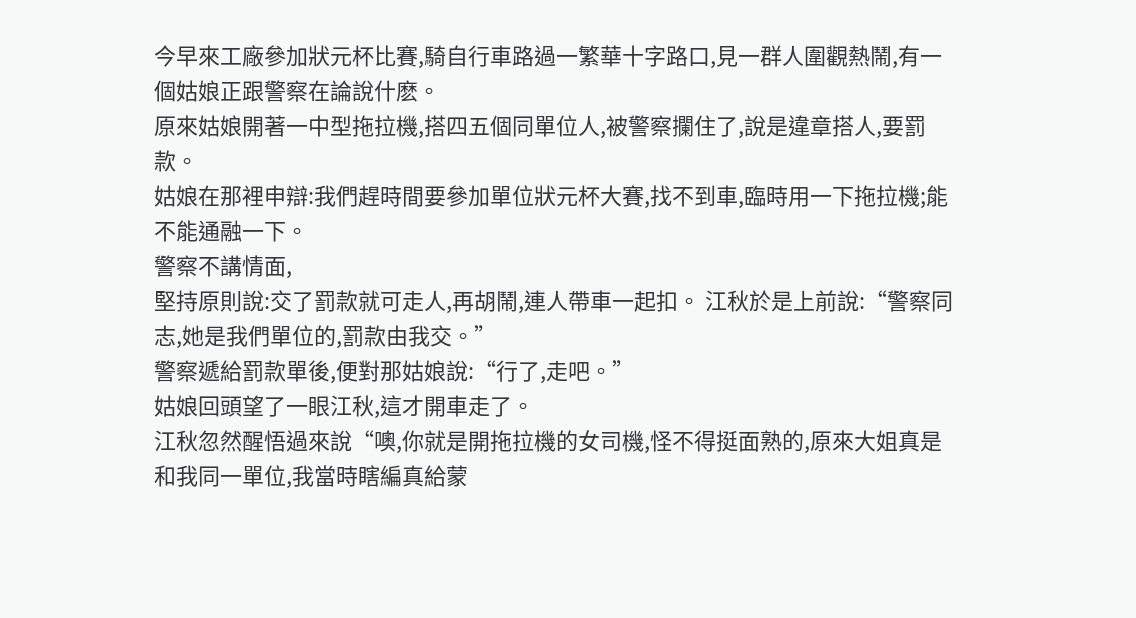今早來工廠參加狀元杯比賽,騎自行車路過一繁華十字路口,見一群人圍觀熱鬧,有一個姑娘正跟警察在論說什麽。
原來姑娘開著一中型拖拉機,搭四五個同單位人,被警察攔住了,說是違章搭人,要罰款。
姑娘在那裡申辯:我們趕時間要參加單位狀元杯大賽,找不到車,臨時用一下拖拉機;能不能通融一下。
警察不講情面,
堅持原則說:交了罰款就可走人,再胡鬧,連人帶車一起扣。 江秋於是上前說:“警察同志,她是我們單位的,罰款由我交。”
警察遞給罰款單後,便對那姑娘說:“行了,走吧。”
姑娘回頭望了一眼江秋,這才開車走了。
江秋忽然醒悟過來說“噢,你就是開拖拉機的女司機,怪不得挺面熟的,原來大姐真是和我同一單位,我當時瞎編真給蒙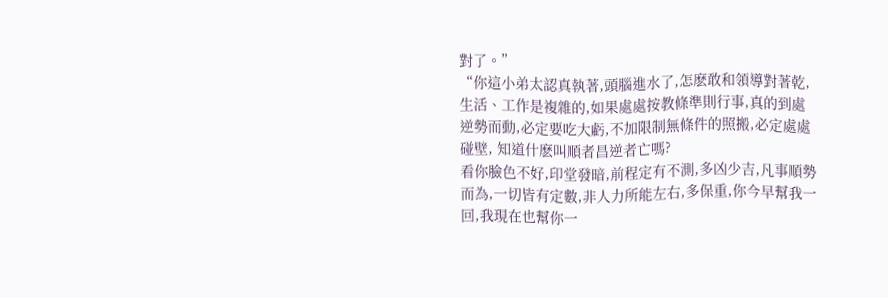對了。”
“你這小弟太認真執著,頭腦進水了,怎麽敢和領導對著乾,生活、工作是複雜的,如果處處按教條準則行事,真的到處逆勢而動,必定要吃大虧,不加限制無條件的照搬,必定處處碰壁, 知道什麽叫順者昌逆者亡嗎?
看你臉色不好,印堂發暗,前程定有不測,多凶少吉,凡事順勢而為,一切皆有定數,非人力所能左右,多保重,你今早幫我一回,我現在也幫你一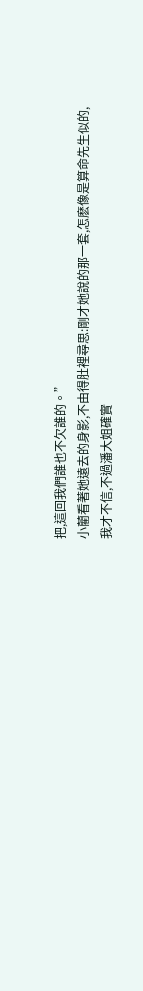把,這回我們誰也不欠誰的。”
小藺看著她遠去的身影,不由得肚裡尋思:剛才她說的那一套,怎麽像是算命先生似的,
我才不信,不過潘大姐確實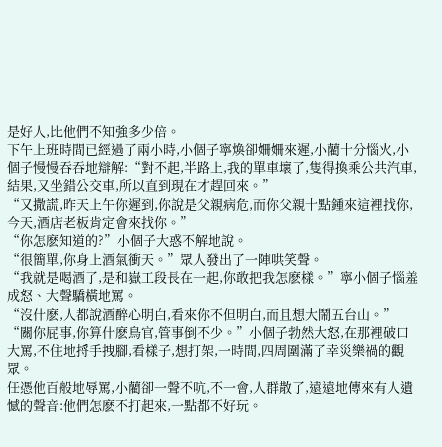是好人,比他們不知強多少倍。
下午上班時間已經過了兩小時,小個子寧煥卻姍姍來遲,小藺十分惱火,小個子慢慢吞吞地辯解:“對不起,半路上,我的單車壞了,隻得換乘公共汽車,結果,又坐錯公交車,所以直到現在才趕回來。”
“又撒謊,昨天上午你遲到,你說是父親病危,而你父親十點鍾來這裡找你,今天,酒店老板肯定會來找你。”
“你怎麽知道的?”小個子大惑不解地說。
“很簡單,你身上酒氣衝天。”眾人發出了一陣哄笑聲。
“我就是喝酒了,是和嶽工段長在一起,你敢把我怎麽樣。”寧小個子惱羞成怒、大聲驕橫地罵。
“沒什麽,人都說酒醉心明白,看來你不但明白,而且想大鬧五台山。”
“關你屁事,你算什麽鳥官,管事倒不少。”小個子勃然大怒,在那裡破口大罵,不住地捋手拽腳,看樣子,想打架,一時間,四周圍滿了幸災樂禍的觀眾。
任憑他百般地辱罵,小藺卻一聲不吭,不一會,人群散了,遠遠地傳來有人遺憾的聲音:他們怎麽不打起來,一點都不好玩。